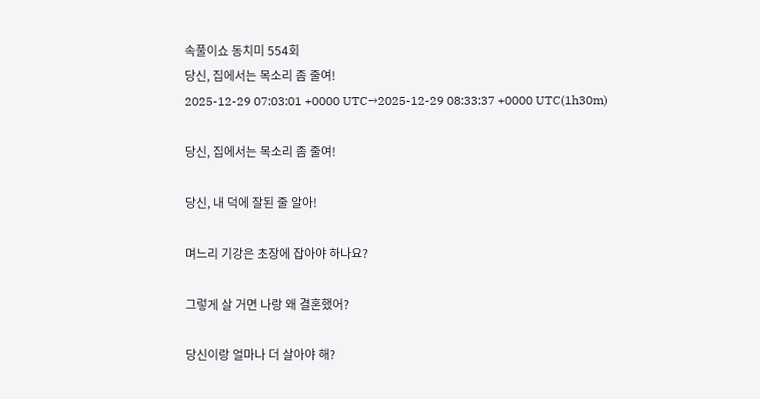속풀이쇼 동치미 554회
당신, 집에서는 목소리 좀 줄여!
2025-12-29 07:03:01 +0000 UTC→2025-12-29 08:33:37 +0000 UTC(1h30m)

당신, 집에서는 목소리 좀 줄여!

당신, 내 덕에 잘된 줄 알아!

며느리 기강은 초장에 잡아야 하나요?

그렇게 살 거면 나랑 왜 결혼했어?

당신이랑 얼마나 더 살아야 해?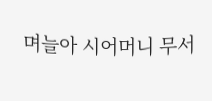며늘아 시어머니 무서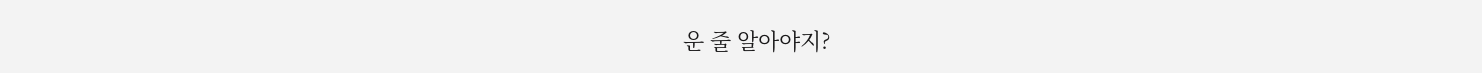운 줄 알아야지?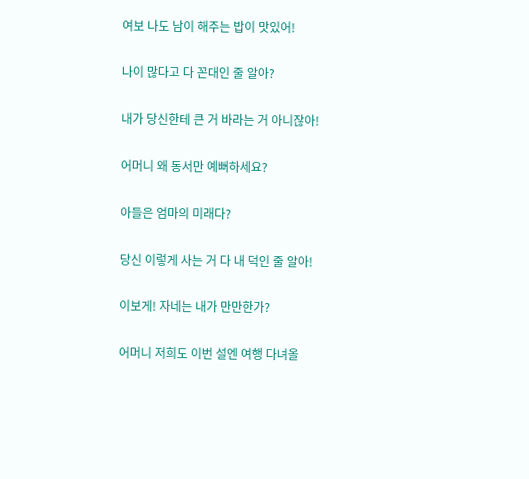여보 나도 남이 해주는 밥이 맛있어!

나이 많다고 다 꼰대인 줄 알아?

내가 당신한테 큰 거 바라는 거 아니잖아!

어머니 왜 동서만 예뻐하세요?

아들은 엄마의 미래다?

당신 이렇게 사는 거 다 내 덕인 줄 알아!

이보게! 자네는 내가 만만한가?

어머니 저희도 이번 설엔 여행 다녀올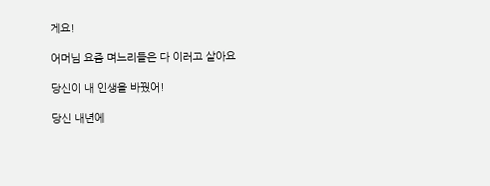게요!

어머님 요즘 며느리들은 다 이러고 살아요

당신이 내 인생을 바꿨어!

당신 내년에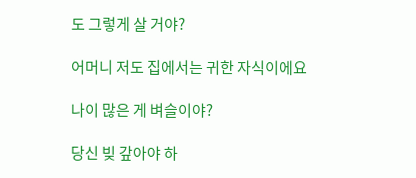도 그렇게 살 거야?

어머니 저도 집에서는 귀한 자식이에요

나이 많은 게 벼슬이야?

당신 빚 갚아야 하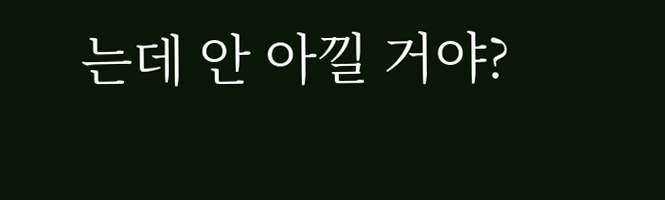는데 안 아낄 거야?